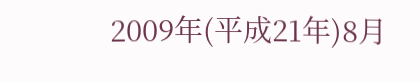2009年(平成21年)8月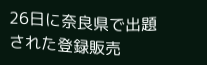26日に奈良県で出題された登録販売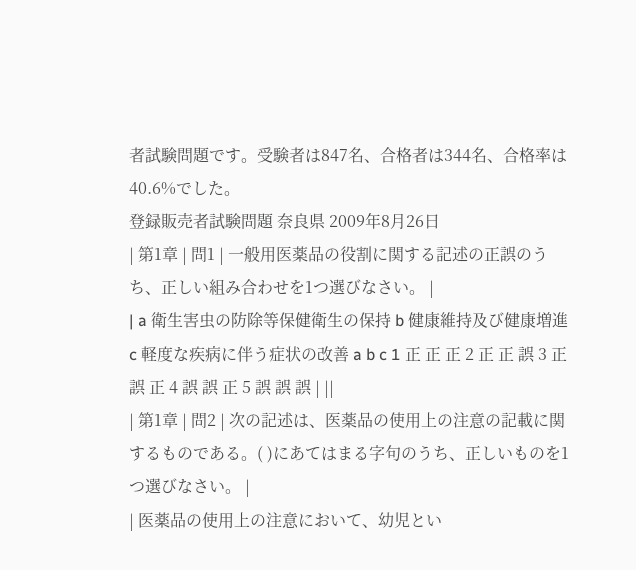者試験問題です。受験者は847名、合格者は344名、合格率は40.6%でした。
登録販売者試験問題 奈良県 2009年8月26日
| 第1章 | 問1 | 一般用医薬品の役割に関する記述の正誤のうち、正しい組み合わせを1つ選びなさい。 |
| a 衛生害虫の防除等保健衛生の保持 b 健康維持及び健康増進 c 軽度な疾病に伴う症状の改善 a b c 1 正 正 正 2 正 正 誤 3 正 誤 正 4 誤 誤 正 5 誤 誤 誤 | ||
| 第1章 | 問2 | 次の記述は、医薬品の使用上の注意の記載に関するものである。( )にあてはまる字句のうち、正しいものを1つ選びなさい。 |
| 医薬品の使用上の注意において、幼児とい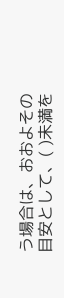う場合は、おおよその目安として、( )未満を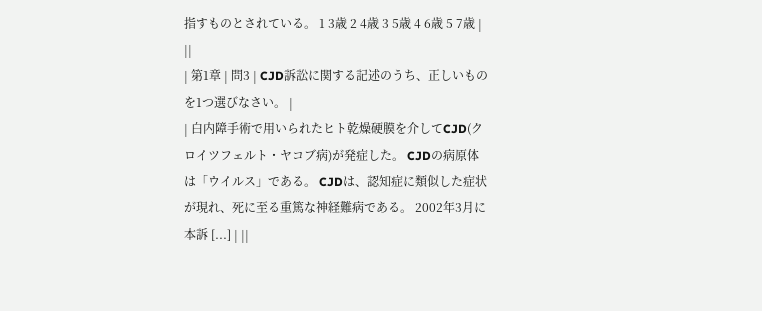指すものとされている。 1 3歳 2 4歳 3 5歳 4 6歳 5 7歳 | ||
| 第1章 | 問3 | CJD訴訟に関する記述のうち、正しいものを1つ選びなさい。 |
| 白内障手術で用いられたヒト乾燥硬膜を介してCJD(クロイツフェルト・ヤコブ病)が発症した。 CJDの病原体は「ウイルス」である。 CJDは、認知症に類似した症状が現れ、死に至る重篤な神経難病である。 2002年3月に本訴 [...] | ||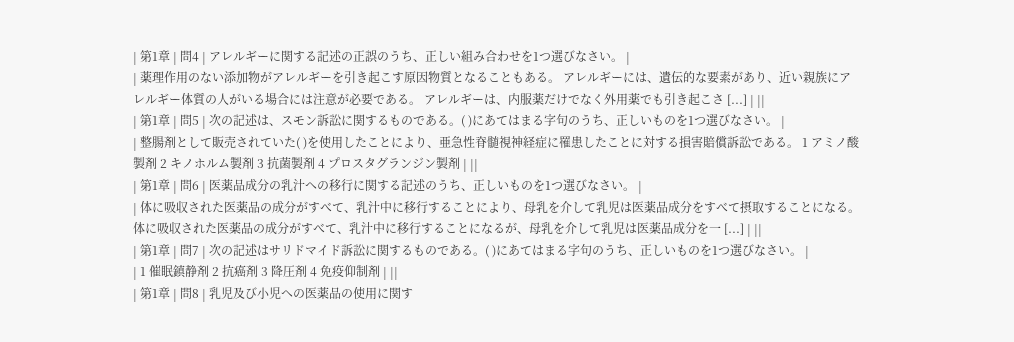| 第1章 | 問4 | アレルギーに関する記述の正誤のうち、正しい組み合わせを1つ選びなさい。 |
| 薬理作用のない添加物がアレルギーを引き起こす原因物質となることもある。 アレルギーには、遺伝的な要素があり、近い親族にアレルギー体質の人がいる場合には注意が必要である。 アレルギーは、内服薬だけでなく外用薬でも引き起こさ [...] | ||
| 第1章 | 問5 | 次の記述は、スモン訴訟に関するものである。( )にあてはまる字句のうち、正しいものを1つ選びなさい。 |
| 整腸剤として販売されていた( )を使用したことにより、亜急性脊髄視神経症に罹患したことに対する損害賠償訴訟である。 1 アミノ酸製剤 2 キノホルム製剤 3 抗菌製剤 4 プロスタグランジン製剤 | ||
| 第1章 | 問6 | 医薬品成分の乳汁への移行に関する記述のうち、正しいものを1つ選びなさい。 |
| 体に吸収された医薬品の成分がすべて、乳汁中に移行することにより、母乳を介して乳児は医薬品成分をすべて摂取することになる。 体に吸収された医薬品の成分がすべて、乳汁中に移行することになるが、母乳を介して乳児は医薬品成分を一 [...] | ||
| 第1章 | 問7 | 次の記述はサリドマイド訴訟に関するものである。( )にあてはまる字句のうち、正しいものを1つ選びなさい。 |
| 1 催眠鎮静剤 2 抗癌剤 3 降圧剤 4 免疫仰制剤 | ||
| 第1章 | 問8 | 乳児及び小児への医薬品の使用に関す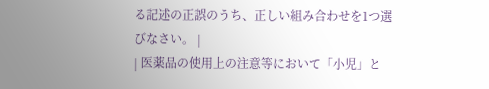る記述の正誤のうち、正しい組み合わせを1つ選びなさい。 |
| 医薬品の使用上の注意等において「小児」と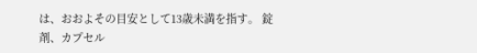は、おおよその目安として13歳未満を指す。 錠剤、カプセル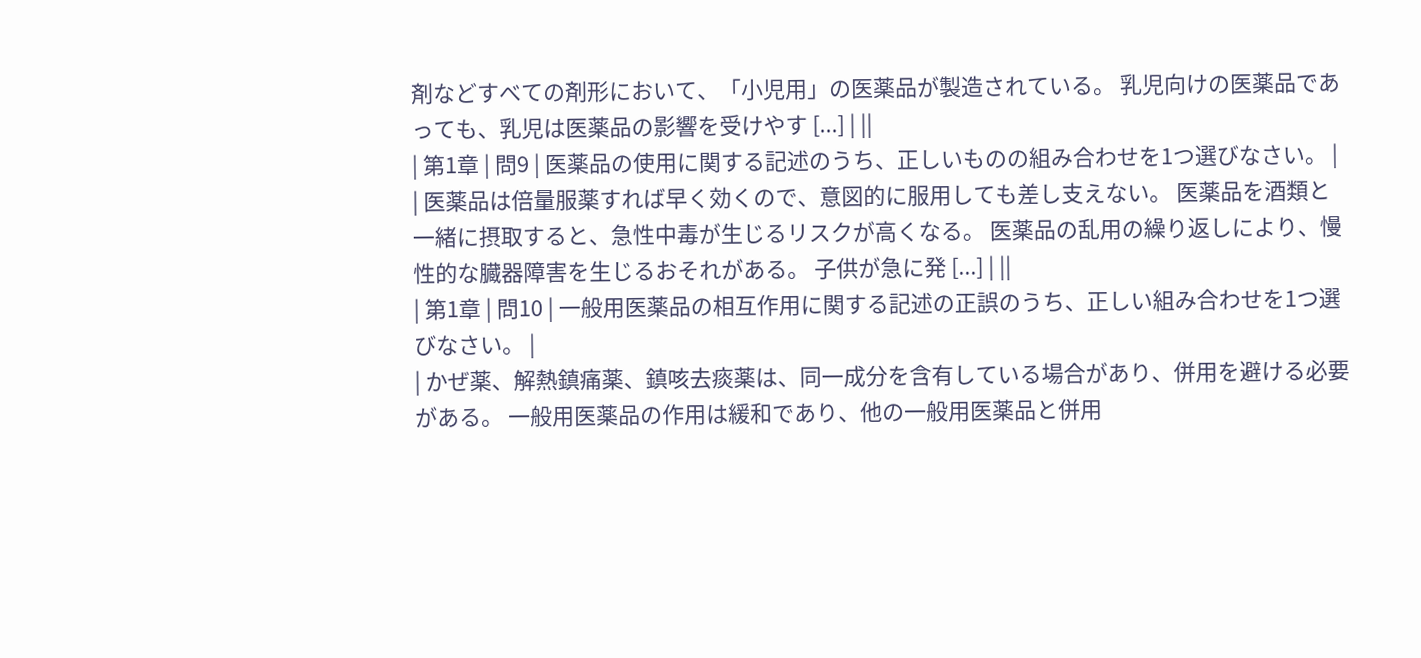剤などすべての剤形において、「小児用」の医薬品が製造されている。 乳児向けの医薬品であっても、乳児は医薬品の影響を受けやす [...] | ||
| 第1章 | 問9 | 医薬品の使用に関する記述のうち、正しいものの組み合わせを1つ選びなさい。 |
| 医薬品は倍量服薬すれば早く効くので、意図的に服用しても差し支えない。 医薬品を酒類と一緒に摂取すると、急性中毒が生じるリスクが高くなる。 医薬品の乱用の繰り返しにより、慢性的な臓器障害を生じるおそれがある。 子供が急に発 [...] | ||
| 第1章 | 問10 | 一般用医薬品の相互作用に関する記述の正誤のうち、正しい組み合わせを1つ選びなさい。 |
| かぜ薬、解熱鎮痛薬、鎮咳去痰薬は、同一成分を含有している場合があり、併用を避ける必要がある。 一般用医薬品の作用は緩和であり、他の一般用医薬品と併用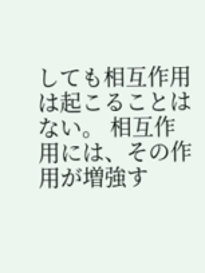しても相互作用は起こることはない。 相互作用には、その作用が増強す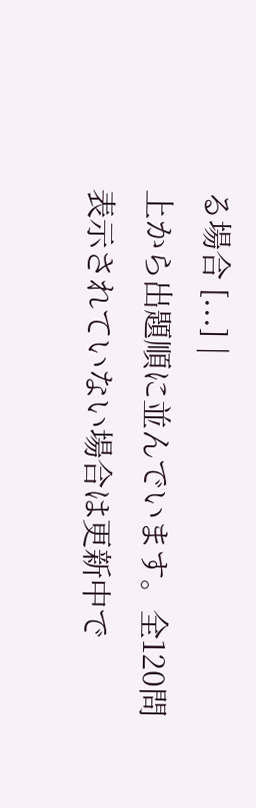る場合 [...] |
上から出題順に並んでいます。全120問表示されていない場合は更新中で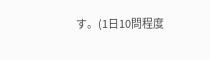す。(1日10問程度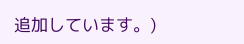追加しています。)